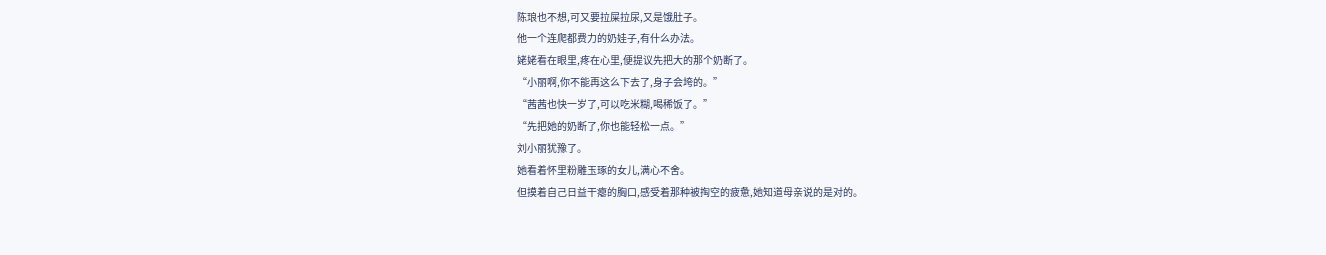陈琅也不想,可又要拉屎拉尿,又是饿肚子。
他一个连爬都费力的奶娃子,有什么办法。
姥姥看在眼里,疼在心里,便提议先把大的那个奶断了。
“小丽啊,你不能再这么下去了,身子会垮的。”
“茜茜也快一岁了,可以吃米糊,喝稀饭了。”
“先把她的奶断了,你也能轻松一点。”
刘小丽犹豫了。
她看着怀里粉雕玉琢的女儿,满心不舍。
但摸着自己日益干瘪的胸口,感受着那种被掏空的疲惫,她知道母亲说的是对的。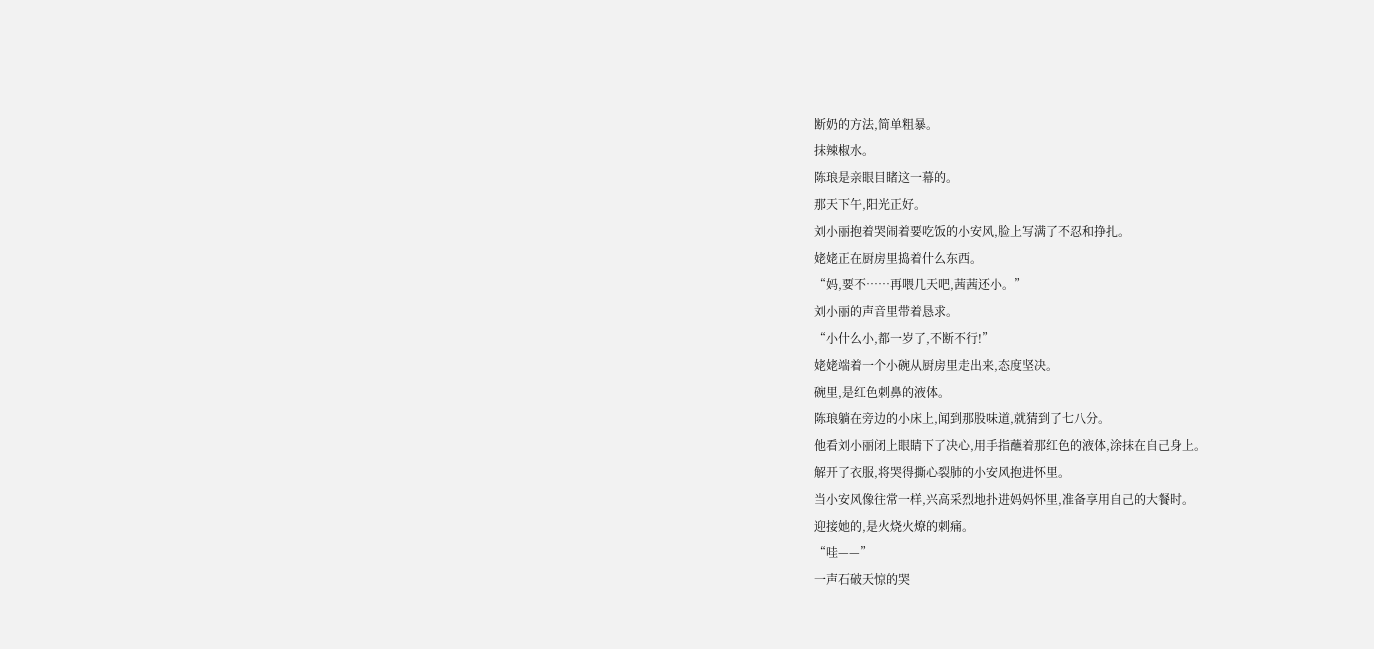断奶的方法,简单粗暴。
抹辣椒水。
陈琅是亲眼目睹这一幕的。
那天下午,阳光正好。
刘小丽抱着哭闹着要吃饭的小安风,脸上写满了不忍和挣扎。
姥姥正在厨房里捣着什么东西。
“妈,要不……再喂几天吧,茜茜还小。”
刘小丽的声音里带着恳求。
“小什么小,都一岁了,不断不行!”
姥姥端着一个小碗从厨房里走出来,态度坚决。
碗里,是红色刺鼻的液体。
陈琅躺在旁边的小床上,闻到那股味道,就猜到了七八分。
他看刘小丽闭上眼睛下了决心,用手指蘸着那红色的液体,涂抹在自己身上。
解开了衣服,将哭得撕心裂肺的小安风抱进怀里。
当小安风像往常一样,兴高采烈地扑进妈妈怀里,准备享用自己的大餐时。
迎接她的,是火烧火燎的刺痛。
“哇——”
一声石破天惊的哭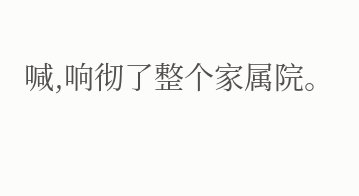喊,响彻了整个家属院。